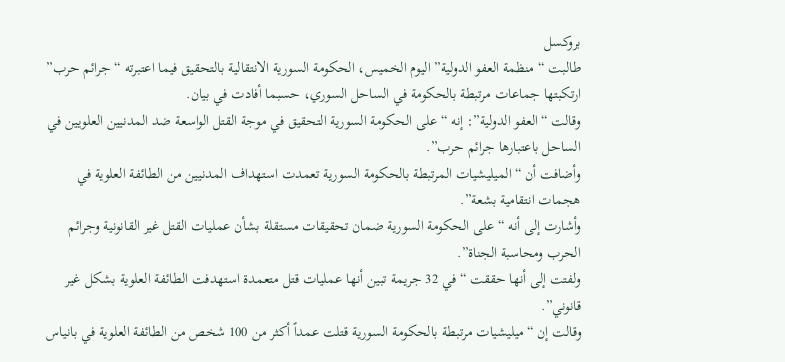بروكسل
طالبت “منظمة العفو الدولية” اليوم الخميس، الحكومة السورية الانتقالية بالتحقيق فيما اعتبرته “جرائم حرب” ارتكبتها جماعات مرتبطة بالحكومة في الساحل السوري، حسبما أفادت في بيان.
وقالت “العفو الدولية”: إنه “على الحكومة السورية التحقيق في موجة القتل الواسعة ضد المدنيين العلويين في الساحل باعتبارها جرائم حرب”.
وأضافت أن “الميليشيات المرتبطة بالحكومة السورية تعمدت استهداف المدنيين من الطائفة العلوية في هجمات انتقامية بشعة”.
وأشارت إلى أنه “على الحكومة السورية ضمان تحقيقات مستقلة بشأن عمليات القتل غير القانونية وجرائم الحرب ومحاسبة الجناة”.
ولفتت إلى أنها حققت “في 32 جريمة تبين أنها عمليات قتل متعمدة استهدفت الطائفة العلوية بشكل غير قانوني”.
وقالت إن “ميليشيات مرتبطة بالحكومة السورية قتلت عمداً أكثر من 100 شخص من الطائفة العلوية في بانياس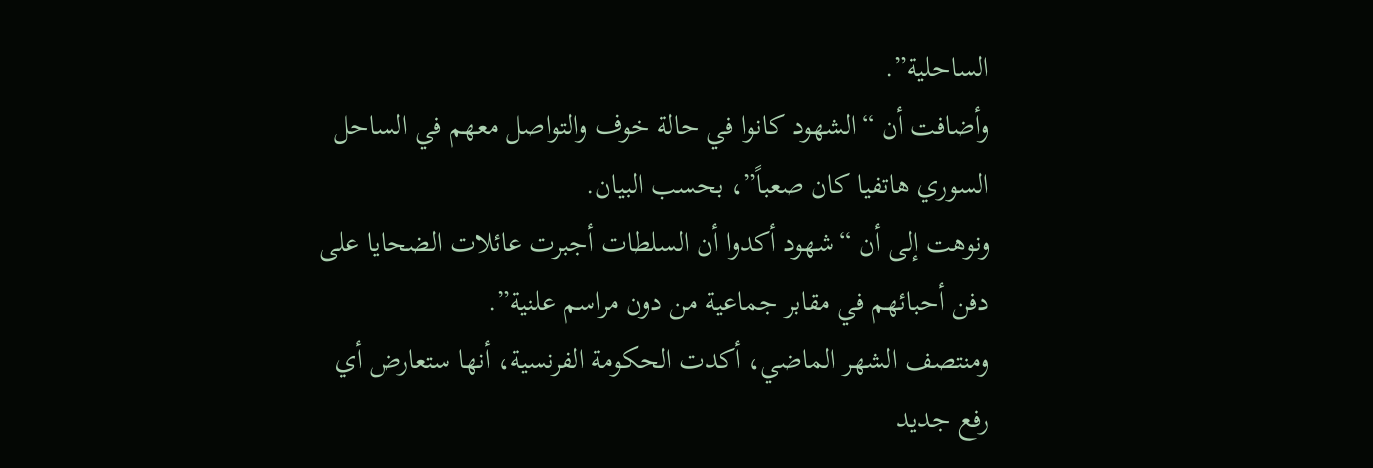الساحلية”.
وأضافت أن “الشهود كانوا في حالة خوف والتواصل معهم في الساحل السوري هاتفيا كان صعباً”، بحسب البيان.
ونوهت إلى أن “شهود أكدوا أن السلطات أجبرت عائلات الضحايا على دفن أحبائهم في مقابر جماعية من دون مراسم علنية”.
ومنتصف الشهر الماضي، أكدت الحكومة الفرنسية، أنها ستعارض أي رفع جديد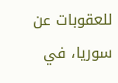للعقوبات عن سوريا، في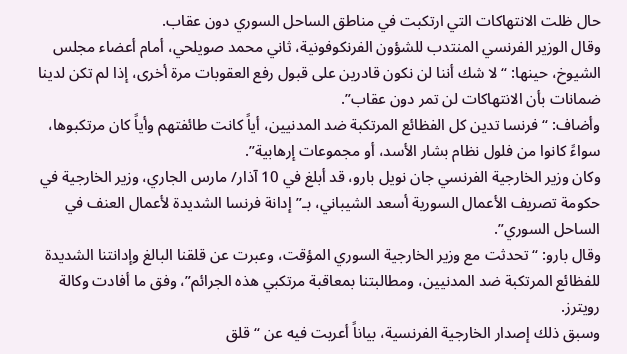حال ظلت الانتهاكات التي ارتكبت في مناطق الساحل السوري دون عقاب.
وقال الوزير الفرنسي المنتدب للشؤون الفرنكوفونية، ثاني محمد صويلحي، أمام أعضاء مجلس الشيوخ، حينها: “لا شك أننا لن نكون قادرين على قبول رفع العقوبات مرة أخرى، إذا لم تكن لدينا ضمانات بأن الانتهاكات لن تمر دون عقاب”.
وأضاف: “فرنسا تدين كل الفظائع المرتكبة ضد المدنيين، أياً كانت طائفتهم وأياً كان مرتكبوها، سواءً كانوا من فلول نظام بشار الأسد، أو مجموعات إرهابية”.
وكان وزير الخارجية الفرنسي جان نويل بارو، قد أبلغ في 10 آذار/ مارس الجاري، وزير الخارجية في حكومة تصريف الأعمال السورية أسعد الشيباني، بـ”إدانة فرنسا الشديدة لأعمال العنف في الساحل السوري”.
وقال بارو: “تحدثت مع وزير الخارجية السوري المؤقت، وعبرت عن قلقنا البالغ وإدانتنا الشديدة للفظائع المرتكبة ضد المدنيين، ومطالبتنا بمعاقبة مرتكبي هذه الجرائم”، وفق ما أفادت وكالة رويترز.
وسبق ذلك إصدار الخارجية الفرنسية، بياناً أعربت فيه عن “قلق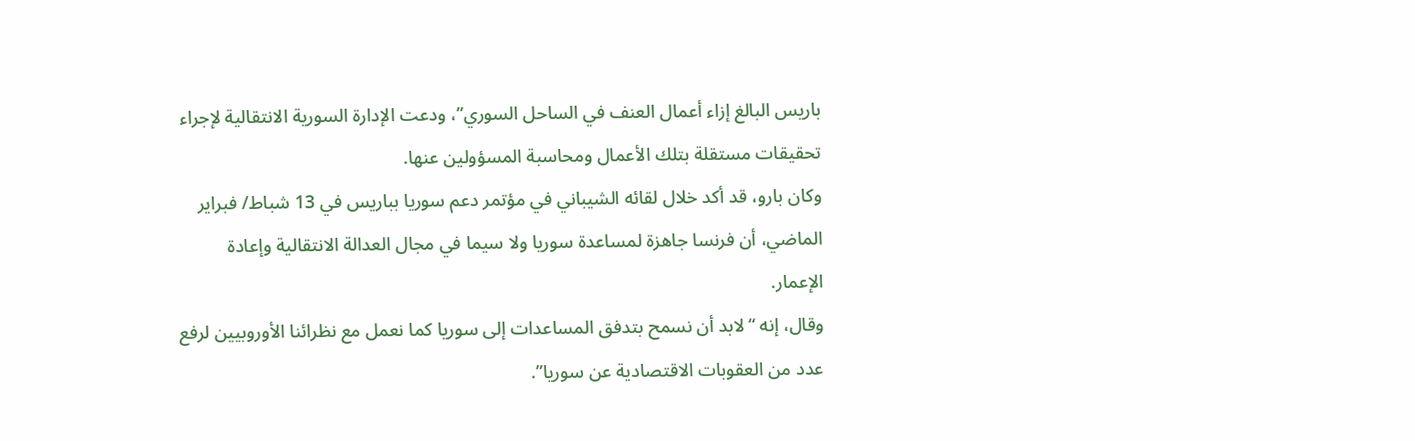باريس البالغ إزاء أعمال العنف في الساحل السوري”، ودعت الإدارة السورية الانتقالية لإجراء تحقيقات مستقلة بتلك الأعمال ومحاسبة المسؤولين عنها.
وكان بارو، قد أكد خلال لقائه الشيباني في مؤتمر دعم سوريا بباريس في 13 شباط/ فبراير الماضي، أن فرنسا جاهزة لمساعدة سوريا ولا سيما في مجال العدالة الانتقالية وإعادة الإعمار.
وقال، إنه “لابد أن نسمح بتدفق المساعدات إلى سوريا كما نعمل مع نظرائنا الأوروبيين لرفع عدد من العقوبات الاقتصادية عن سوريا”.